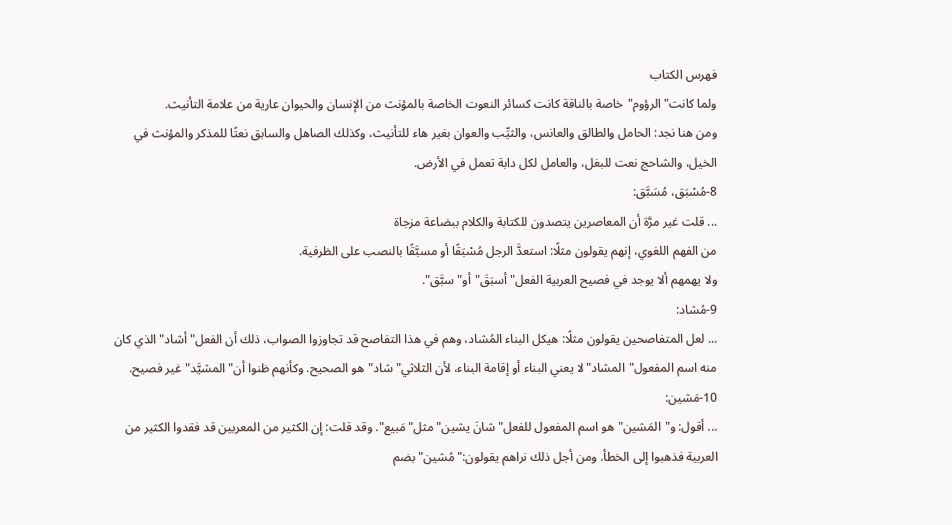فهرس الكتاب
ولما كانت"الرؤوم"خاصة بالناقة كانت كسائر النعوت الخاصة بالمؤنث من الإنسان والحيوان عارية من علامة التأنيث.
ومن هنا نجد: الحامل والطالق والعانس، والثيِّب والعوان بغير هاء للتأنيث، وكذلك الصاهل والسابق نعتًا للمذكر والمؤنث في الخيل، والشاحج نعت للبغل، والعامل لكل دابة تعمل في الأرض.
8-مُسْبَق، مُسَبَّق:
... قلت غير مرَّة أن المعاصرين يتصدون للكتابة والكلام ببضاعة مزجاة
من الفهم اللغوي، إنهم يقولون مثلًا: استعدَّ الرجل مُسْبَقًا أو مسبَّقًا بالنصب على الظرفية.
ولا يهمهم ألا يوجد في فصيح العربية الفعل"أسبَقَ"أو"سبَّق".
9-مُشاد:
... لعل المتفاصحين يقولون مثلًا: هيكل البناء المُشاد، وهم في هذا التفاصح قد تجاوزوا الصواب، ذلك أن الفعل"أشاد"الذي كان منه اسم المفعول"المشاد"لا يعني البناء أو إقامة البناء، لأن الثلاثي"شاد"هو الصحيح. وكأنهم ظنوا أن"المشيَّد"غير فصيح.
10-مَشين:
... أقول: و"المَشين"هو اسم المفعول للفعل"شانَ يشين"مثل"مَبيع". وقد قلت: إن الكثير من المعربين قد فقدوا الكثير من العربية فذهبوا إلى الخطأ. ومن أجل ذلك نراهم يقولون:"مُشين"بضم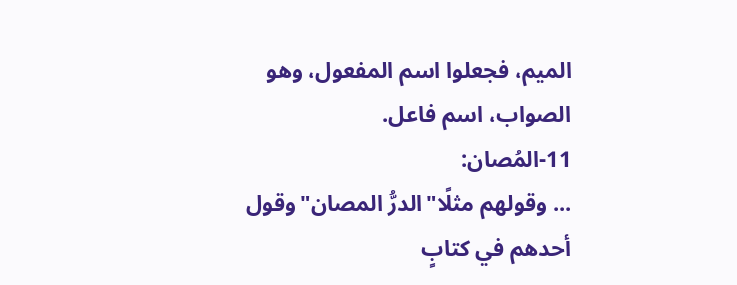الميم، فجعلوا اسم المفعول، وهو الصواب، اسم فاعل.
11-المُصان:
... وقولهم مثلًا"الدرُّ المصان"وقول أحدهم في كتابٍ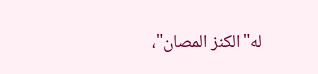له"الكنز المصان"،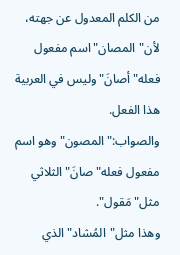من الكلم المعدول عن جهته، لأن"المصان"اسم مفعول فعله"أصانَ"وليس في العربية هذا الفعل.
والصواب:"المصون"وهو اسم مفعول فعله"صانَ"الثلاثي مثل"مَقول".
وهذا مثل"المُشاد"الذي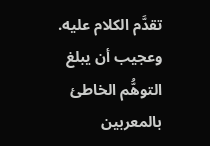تقدَّم الكلام عليه.
وعجيب أن يبلغ التوهُّم الخاطئ بالمعربين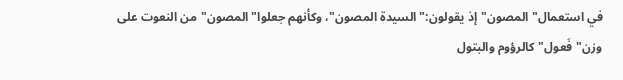في استعمال"المصون"إذ يقولون:"السيدة المصون"، وكأنهم جعلوا"المصون"من النعوت على وزن"فَعول"كالرؤوم والبتول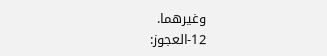وغيرهما.
12-العجوز: